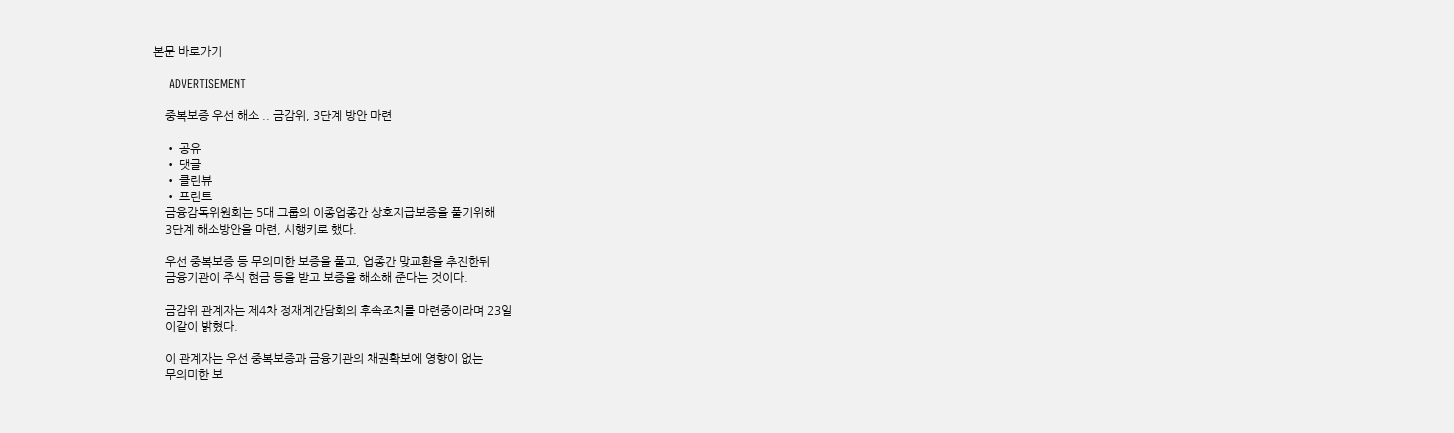본문 바로가기

    ADVERTISEMENT

    중복보증 우선 해소 .. 금감위, 3단계 방안 마련

    • 공유
    • 댓글
    • 클린뷰
    • 프린트
    금융감독위원회는 5대 그룹의 이종업종간 상호지급보증을 풀기위해
    3단계 해소방안을 마련, 시행키로 했다.

    우선 중복보증 등 무의미한 보증을 풀고, 업종간 맞교환을 추진한뒤
    금융기관이 주식 현금 등을 받고 보증을 해소해 준다는 것이다.

    금감위 관계자는 제4차 정재계간담회의 후속조치를 마련중이라며 23일
    이같이 밝혔다.

    이 관계자는 우선 중복보증과 금융기관의 채권확보에 영향이 없는
    무의미한 보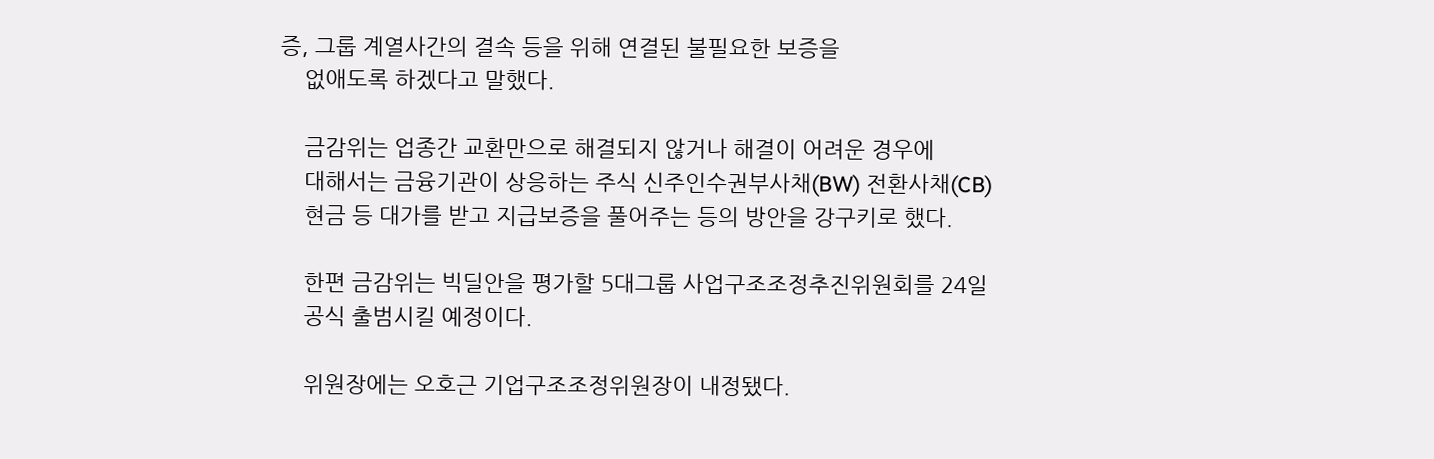증, 그룹 계열사간의 결속 등을 위해 연결된 불필요한 보증을
    없애도록 하겠다고 말했다.

    금감위는 업종간 교환만으로 해결되지 않거나 해결이 어려운 경우에
    대해서는 금융기관이 상응하는 주식 신주인수권부사채(BW) 전환사채(CB)
    현금 등 대가를 받고 지급보증을 풀어주는 등의 방안을 강구키로 했다.

    한편 금감위는 빅딜안을 평가할 5대그룹 사업구조조정추진위원회를 24일
    공식 출범시킬 예정이다.

    위원장에는 오호근 기업구조조정위원장이 내정됐다.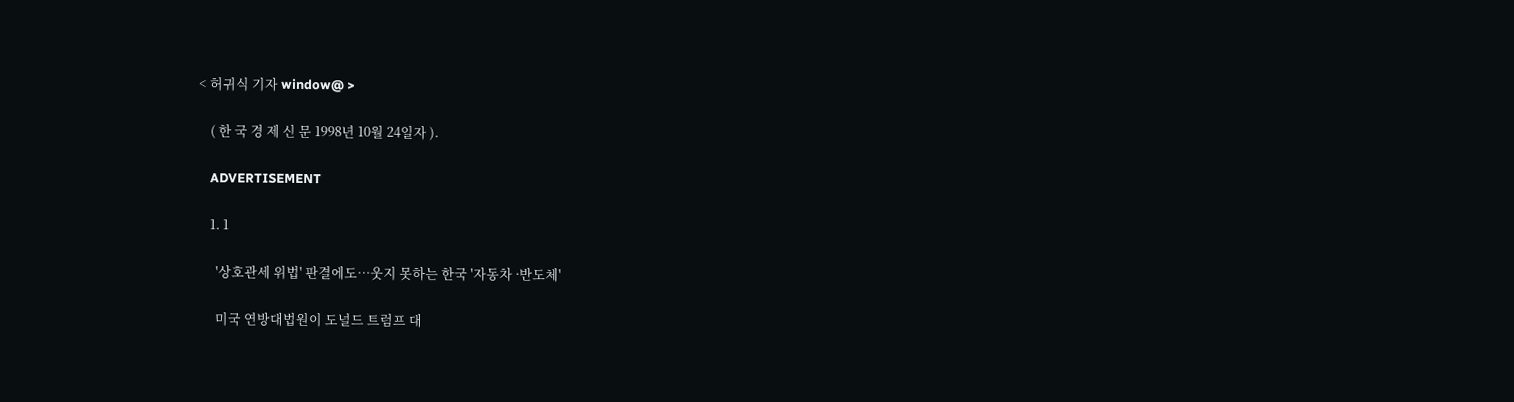< 허귀식 기자 window@ >

    ( 한 국 경 제 신 문 1998년 10월 24일자 ).

    ADVERTISEMENT

    1. 1

      '상호관세 위법' 판결에도…웃지 못하는 한국 '자동차 ·반도체'

      미국 연방대법원이 도널드 트럼프 대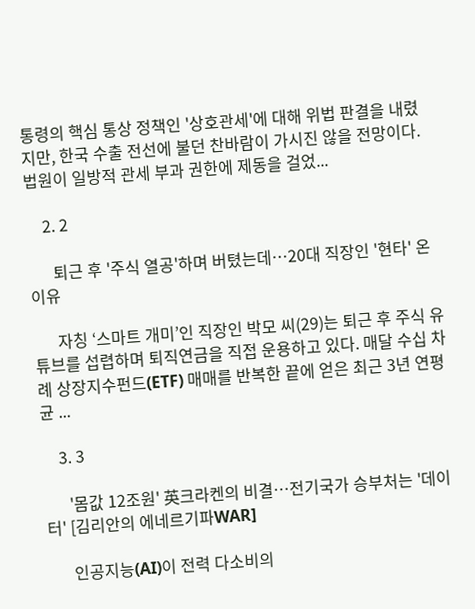통령의 핵심 통상 정책인 '상호관세'에 대해 위법 판결을 내렸지만, 한국 수출 전선에 불던 찬바람이 가시진 않을 전망이다. 법원이 일방적 관세 부과 권한에 제동을 걸었...

    2. 2

      퇴근 후 '주식 열공'하며 버텼는데…20대 직장인 '현타' 온 이유

      자칭 ‘스마트 개미’인 직장인 박모 씨(29)는 퇴근 후 주식 유튜브를 섭렵하며 퇴직연금을 직접 운용하고 있다. 매달 수십 차례 상장지수펀드(ETF) 매매를 반복한 끝에 얻은 최근 3년 연평균 ...

    3. 3

      '몸값 12조원' 英크라켄의 비결…전기국가 승부처는 '데이터' [김리안의 에네르기파WAR]

      인공지능(AI)이 전력 다소비의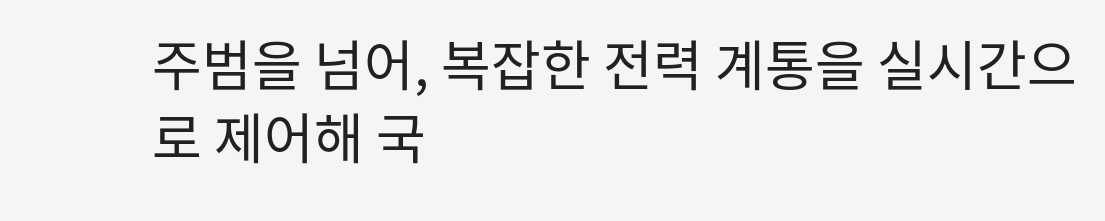주범을 넘어, 복잡한 전력 계통을 실시간으로 제어해 국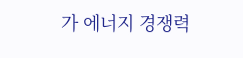가 에너지 경쟁력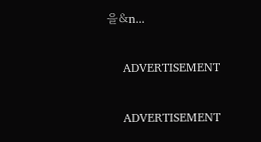을&n...

    ADVERTISEMENT

    ADVERTISEMENT